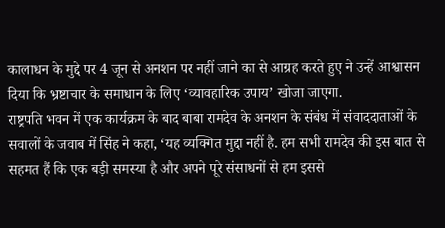कालाधन के मुद्दे पर 4 जून से अनशन पर नहीं जाने का से आग्रह करते हुए ने उन्हें आश्वासन दिया कि भ्रष्टाचार के समाधान के लिए ‘व्यावहारिक उपाय’ खोजा जाएगा.
राष्ट्रपति भवन में एक कार्यक्रम के बाद बाबा रामदेव के अनशन के संबंध में संवाददाताओं के सवालों के जवाब में सिंह ने कहा, ‘यह व्यक्गित मुद्दा नहीं है. हम सभी रामदेव की इस बात से सहमत हैं कि एक बड़ी समस्या है और अपने पूरे संसाधनों से हम इससे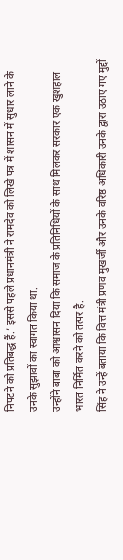निपटने को प्रतिबद्ध हैं.’ इससे पहले प्रधानमंत्री ने रामदेव को लिखे पत्र में शासन में सुधार लाने के उनके सुझावों का स्वागत किया था.
उन्होंने बाबा को आश्वासन दिया कि समाज के प्रतिनिधियों के साथ मिलकर सरकार एक खुशहाल भारत निर्मित करने को तत्पर है.
सिंह ने उन्हें बताया कि वित्त मंत्री प्रणव मुखर्जी और उनके वरिष्ठ अधिकारी उनके द्वारा उठाए गए मुद्दों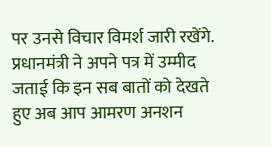पर उनसे विचार विमर्श जारी रखेंगे.
प्रधानमंत्री ने अपने पत्र में उम्मीद जताई कि इन सब बातों को देखते हुए अब आप आमरण अनशन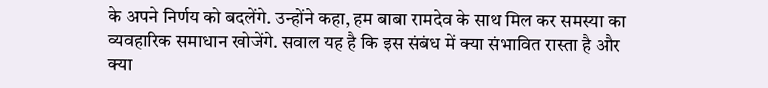के अपने निर्णय को बदलेंगे. उन्होंने कहा, हम बाबा रामदेव के साथ मिल कर समस्या का व्यवहारिक समाधान खोजेंगे. सवाल यह है कि इस संबंध में क्या संभावित रास्ता है और क्या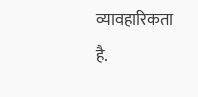व्यावहारिकता है.